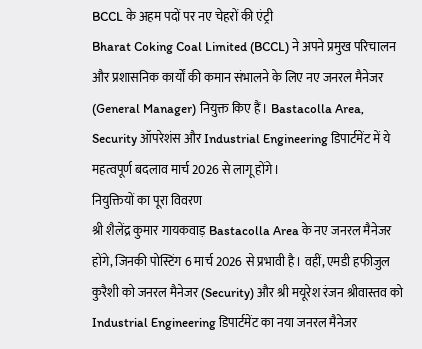BCCL के अहम पदों पर नए चेहरों की एंट्री
Bharat Coking Coal Limited (BCCL) ने अपने प्रमुख परिचालन और प्रशासनिक कार्यों की कमान संभालने के लिए नए जनरल मैनेजर (General Manager) नियुक्त किए हैं। Bastacolla Area, Security ऑपरेशंस और Industrial Engineering डिपार्टमेंट में ये महत्वपूर्ण बदलाव मार्च 2026 से लागू होंगे।
नियुक्तियों का पूरा विवरण
श्री शैलेंद्र कुमार गायकवाड़ Bastacolla Area के नए जनरल मैनेजर होंगे, जिनकी पोस्टिंग 6 मार्च 2026 से प्रभावी है। वहीं, एमडी हफीजुल कुरैशी को जनरल मैनेजर (Security) और श्री मयूरेश रंजन श्रीवास्तव को Industrial Engineering डिपार्टमेंट का नया जनरल मैनेजर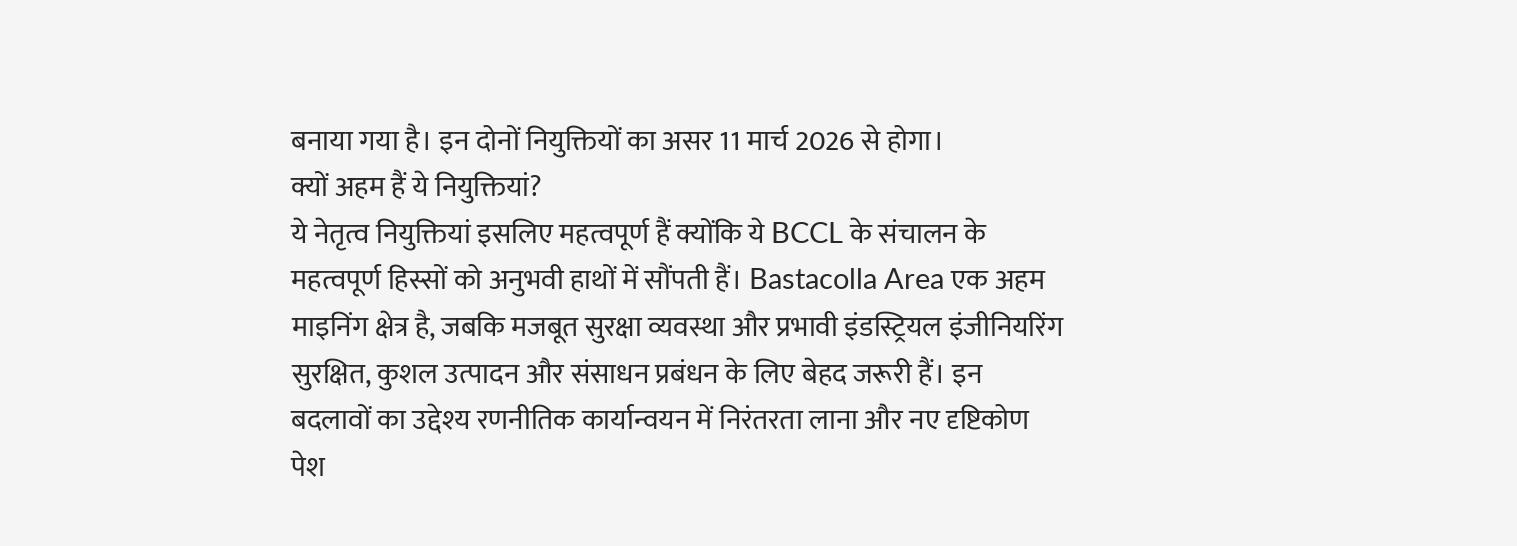बनाया गया है। इन दोनों नियुक्तियों का असर 11 मार्च 2026 से होगा।
क्यों अहम हैं ये नियुक्तियां?
ये नेतृत्व नियुक्तियां इसलिए महत्वपूर्ण हैं क्योंकि ये BCCL के संचालन के महत्वपूर्ण हिस्सों को अनुभवी हाथों में सौंपती हैं। Bastacolla Area एक अहम माइनिंग क्षेत्र है, जबकि मजबूत सुरक्षा व्यवस्था और प्रभावी इंडस्ट्रियल इंजीनियरिंग सुरक्षित, कुशल उत्पादन और संसाधन प्रबंधन के लिए बेहद जरूरी हैं। इन बदलावों का उद्देश्य रणनीतिक कार्यान्वयन में निरंतरता लाना और नए दृष्टिकोण पेश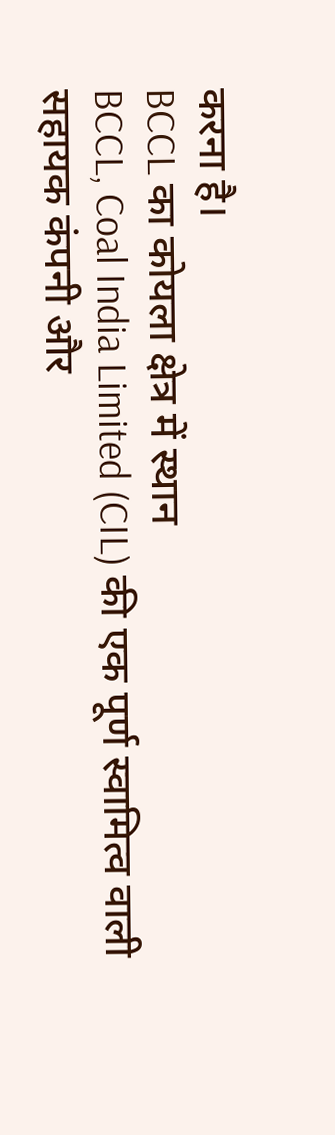करना है।
BCCL का कोयला क्षेत्र में स्थान
BCCL, Coal India Limited (CIL) की एक पूर्ण स्वामित्व वाली सहायक कंपनी और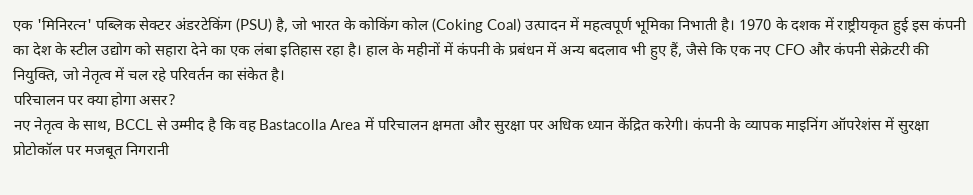एक 'मिनिरत्न' पब्लिक सेक्टर अंडरटेकिंग (PSU) है, जो भारत के कोकिंग कोल (Coking Coal) उत्पादन में महत्वपूर्ण भूमिका निभाती है। 1970 के दशक में राष्ट्रीयकृत हुई इस कंपनी का देश के स्टील उद्योग को सहारा देने का एक लंबा इतिहास रहा है। हाल के महीनों में कंपनी के प्रबंधन में अन्य बदलाव भी हुए हैं, जैसे कि एक नए CFO और कंपनी सेक्रेटरी की नियुक्ति, जो नेतृत्व में चल रहे परिवर्तन का संकेत है।
परिचालन पर क्या होगा असर?
नए नेतृत्व के साथ, BCCL से उम्मीद है कि वह Bastacolla Area में परिचालन क्षमता और सुरक्षा पर अधिक ध्यान केंद्रित करेगी। कंपनी के व्यापक माइनिंग ऑपरेशंस में सुरक्षा प्रोटोकॉल पर मजबूत निगरानी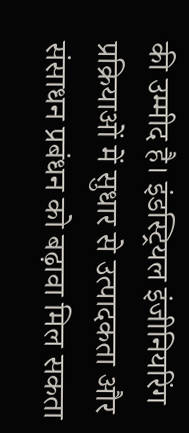की उम्मीद है। इंडस्ट्रियल इंजीनियरिंग प्रक्रियाओं में सुधार से उत्पादकता और संसाधन प्रबंधन को बढ़ावा मिल सकता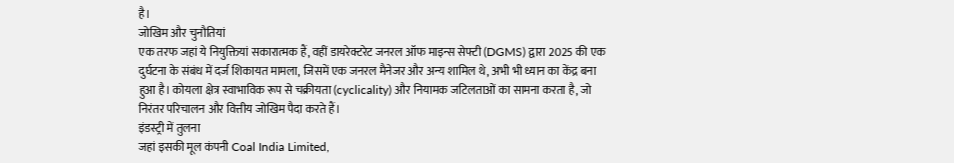है।
जोखिम और चुनौतियां
एक तरफ जहां ये नियुक्तियां सकारात्मक हैं, वहीं डायरेक्टरेट जनरल ऑफ माइन्स सेफ्टी (DGMS) द्वारा 2025 की एक दुर्घटना के संबंध में दर्ज शिकायत मामला, जिसमें एक जनरल मैनेजर और अन्य शामिल थे, अभी भी ध्यान का केंद्र बना हुआ है। कोयला क्षेत्र स्वाभाविक रूप से चक्रीयता (cyclicality) और नियामक जटिलताओं का सामना करता है, जो निरंतर परिचालन और वित्तीय जोखिम पैदा करते हैं।
इंडस्ट्री में तुलना
जहां इसकी मूल कंपनी Coal India Limited,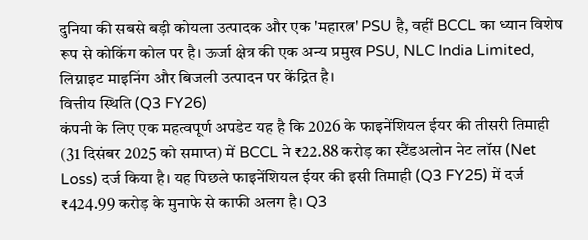दुनिया की सबसे बड़ी कोयला उत्पादक और एक 'महारत्न' PSU है, वहीं BCCL का ध्यान विशेष रूप से कोकिंग कोल पर है। ऊर्जा क्षेत्र की एक अन्य प्रमुख PSU, NLC India Limited, लिग्नाइट माइनिंग और बिजली उत्पादन पर केंद्रित है।
वित्तीय स्थिति (Q3 FY26)
कंपनी के लिए एक महत्वपूर्ण अपडेट यह है कि 2026 के फाइनेंशियल ईयर की तीसरी तिमाही (31 दिसंबर 2025 को समाप्त) में BCCL ने ₹22.88 करोड़ का स्टैंडअलोन नेट लॉस (Net Loss) दर्ज किया है। यह पिछले फाइनेंशियल ईयर की इसी तिमाही (Q3 FY25) में दर्ज ₹424.99 करोड़ के मुनाफे से काफी अलग है। Q3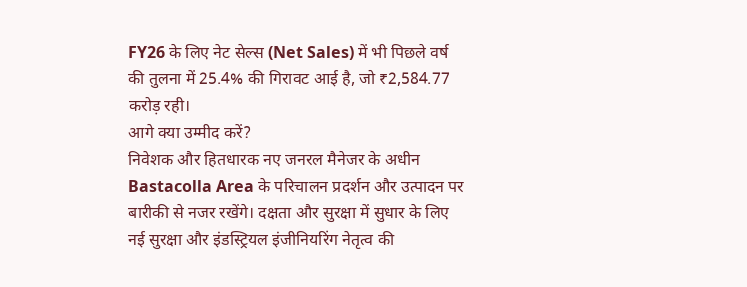FY26 के लिए नेट सेल्स (Net Sales) में भी पिछले वर्ष की तुलना में 25.4% की गिरावट आई है, जो ₹2,584.77 करोड़ रही।
आगे क्या उम्मीद करें?
निवेशक और हितधारक नए जनरल मैनेजर के अधीन Bastacolla Area के परिचालन प्रदर्शन और उत्पादन पर बारीकी से नजर रखेंगे। दक्षता और सुरक्षा में सुधार के लिए नई सुरक्षा और इंडस्ट्रियल इंजीनियरिंग नेतृत्व की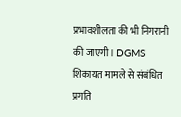प्रभावशीलता की भी निगरानी की जाएगी। DGMS शिकायत मामले से संबंधित प्रगति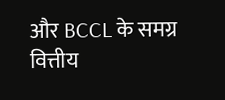और BCCL के समग्र वित्तीय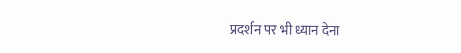प्रदर्शन पर भी ध्यान देना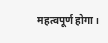महत्वपूर्ण होगा।